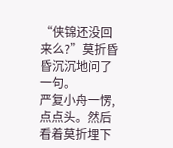“侠锦还没回来么?”莫折昏昏沉沉地问了一句。
严复小舟一愣,点点头。然后看着莫折埋下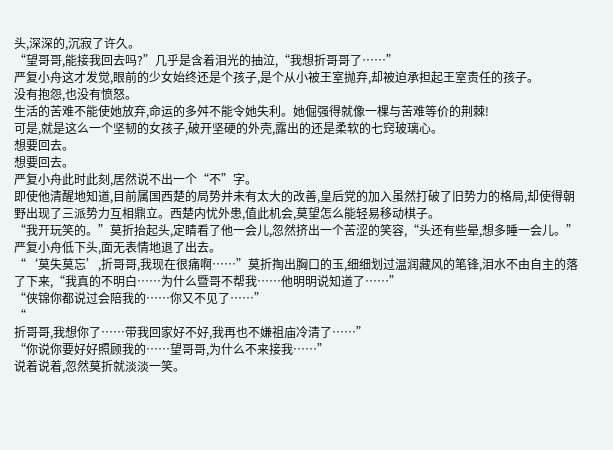头,深深的,沉寂了许久。
“望哥哥,能接我回去吗?”几乎是含着泪光的抽泣,“我想折哥哥了……”
严复小舟这才发觉,眼前的少女始终还是个孩子,是个从小被王室抛弃,却被迫承担起王室责任的孩子。
没有抱怨,也没有愤怒。
生活的苦难不能使她放弃,命运的多舛不能令她失利。她倔强得就像一棵与苦难等价的荆棘!
可是,就是这么一个坚韧的女孩子,破开坚硬的外壳,露出的还是柔软的七窍玻璃心。
想要回去。
想要回去。
严复小舟此时此刻,居然说不出一个“不”字。
即使他清醒地知道,目前属国西楚的局势并未有太大的改善,皇后党的加入虽然打破了旧势力的格局,却使得朝野出现了三派势力互相鼎立。西楚内忧外患,值此机会,莫望怎么能轻易移动棋子。
“我开玩笑的。”莫折抬起头,定睛看了他一会儿,忽然挤出一个苦涩的笑容,“头还有些晕,想多睡一会儿。”
严复小舟低下头,面无表情地退了出去。
“‘莫失莫忘’,折哥哥,我现在很痛啊……”莫折掏出胸口的玉,细细划过温润藏风的笔锋,泪水不由自主的落了下来,“我真的不明白……为什么暨哥不帮我……他明明说知道了……”
“侠锦你都说过会陪我的……你又不见了……”
“
折哥哥,我想你了……带我回家好不好,我再也不嫌祖庙冷清了……”
“你说你要好好照顾我的……望哥哥,为什么不来接我……”
说着说着,忽然莫折就淡淡一笑。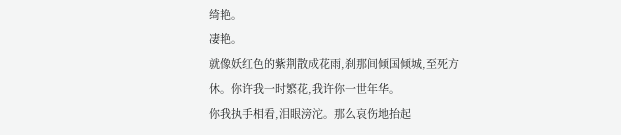绮艳。
凄艳。
就像妖红色的紫荆散成花雨,刹那间倾国倾城,至死方休。你许我一时繁花,我许你一世年华。
你我执手相看,泪眼滂沱。那么哀伤地抬起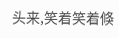头来,笑着笑着倏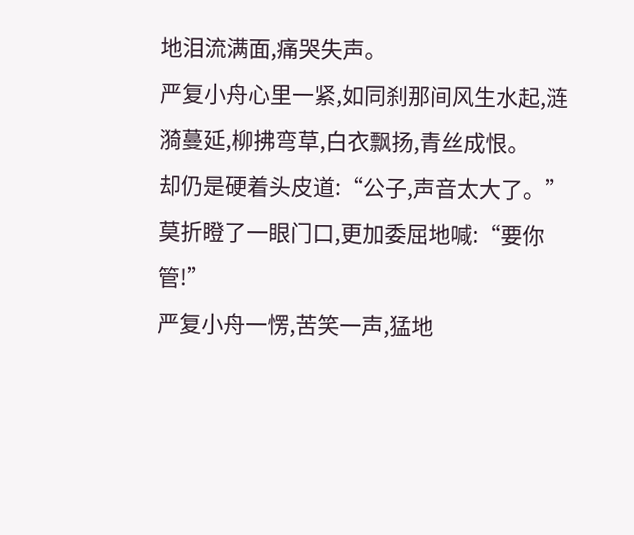地泪流满面,痛哭失声。
严复小舟心里一紧,如同刹那间风生水起,涟漪蔓延,柳拂弯草,白衣飘扬,青丝成恨。
却仍是硬着头皮道:“公子,声音太大了。”
莫折瞪了一眼门口,更加委屈地喊:“要你管!”
严复小舟一愣,苦笑一声,猛地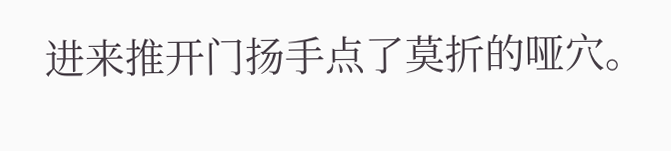进来推开门扬手点了莫折的哑穴。